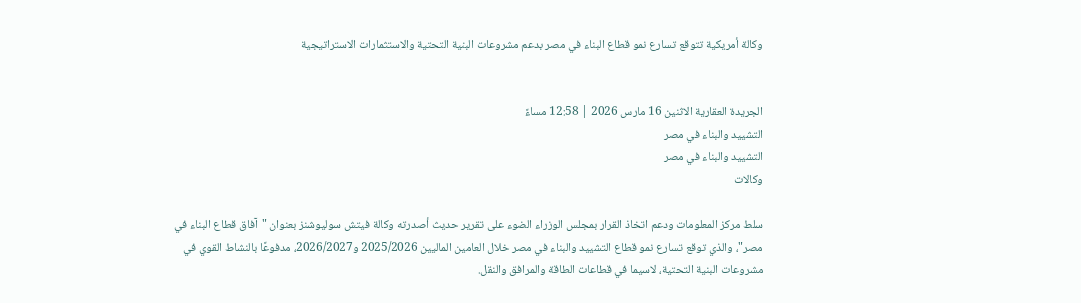وكالة أمريكية تتوقع تسارع نمو قطاع البناء في مصر بدعم مشروعات البنية التحتية والاستثمارات الاستراتيجية


الجريدة العقارية الاثنين 16 مارس 2026 | 12:58 مساءً
التشييد والبناء في مصر
التشييد والبناء في مصر
وكالات

سلط مركز المعلومات ودعم اتخاذ القرار بمجلس الوزراء الضوء على تقرير حديث أصدرته وكالة فيتش سوليوشنز بعنوان "آفاق قطاع البناء في مصر"، والذي توقع تسارع نمو قطاع التشييد والبناء في مصر خلال العامين الماليين 2025/2026 و2026/2027، مدفوعًا بالنشاط القوي في مشروعات البنية التحتية، لاسيما في قطاعات الطاقة والمرافق والنقل.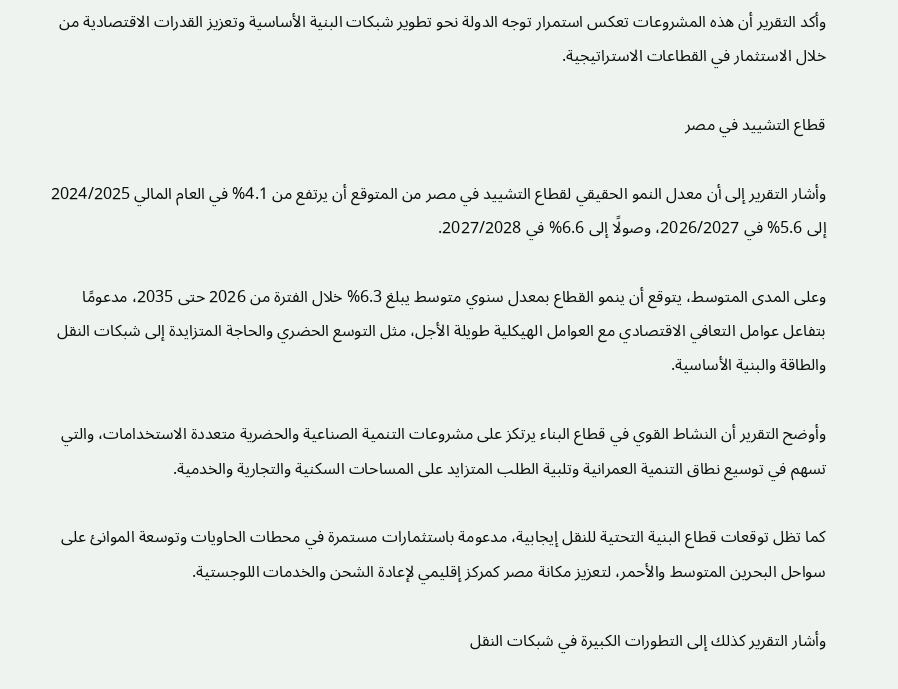وأكد التقرير أن هذه المشروعات تعكس استمرار توجه الدولة نحو تطوير شبكات البنية الأساسية وتعزيز القدرات الاقتصادية من خلال الاستثمار في القطاعات الاستراتيجية.

قطاع التشييد في مصر

وأشار التقرير إلى أن معدل النمو الحقيقي لقطاع التشييد في مصر من المتوقع أن يرتفع من 4.1% في العام المالي 2024/2025 إلى 5.6% في 2026/2027، وصولًا إلى 6.6% في 2027/2028.

وعلى المدى المتوسط، يتوقع أن ينمو القطاع بمعدل سنوي متوسط يبلغ 6.3% خلال الفترة من 2026 حتى 2035، مدعومًا بتفاعل عوامل التعافي الاقتصادي مع العوامل الهيكلية طويلة الأجل، مثل التوسع الحضري والحاجة المتزايدة إلى شبكات النقل والطاقة والبنية الأساسية.

وأوضح التقرير أن النشاط القوي في قطاع البناء يرتكز على مشروعات التنمية الصناعية والحضرية متعددة الاستخدامات، والتي تسهم في توسيع نطاق التنمية العمرانية وتلبية الطلب المتزايد على المساحات السكنية والتجارية والخدمية.

كما تظل توقعات قطاع البنية التحتية للنقل إيجابية، مدعومة باستثمارات مستمرة في محطات الحاويات وتوسعة الموانئ على سواحل البحرين المتوسط والأحمر، لتعزيز مكانة مصر كمركز إقليمي لإعادة الشحن والخدمات اللوجستية.

وأشار التقرير كذلك إلى التطورات الكبيرة في شبكات النقل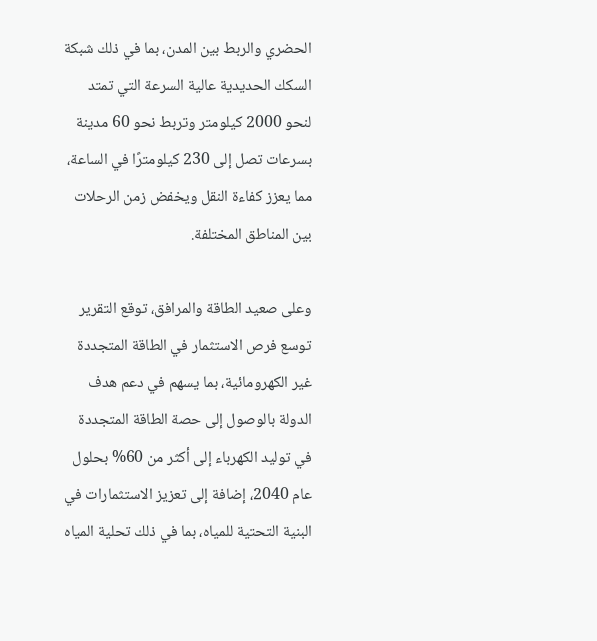الحضري والربط بين المدن، بما في ذلك شبكة السكك الحديدية عالية السرعة التي تمتد لنحو 2000 كيلومتر وتربط نحو 60 مدينة بسرعات تصل إلى 230 كيلومترًا في الساعة، مما يعزز كفاءة النقل ويخفض زمن الرحلات بين المناطق المختلفة.

وعلى صعيد الطاقة والمرافق، توقع التقرير توسع فرص الاستثمار في الطاقة المتجددة غير الكهرومائية، بما يسهم في دعم هدف الدولة بالوصول إلى حصة الطاقة المتجددة في توليد الكهرباء إلى أكثر من 60% بحلول عام 2040، إضافة إلى تعزيز الاستثمارات في البنية التحتية للمياه، بما في ذلك تحلية المياه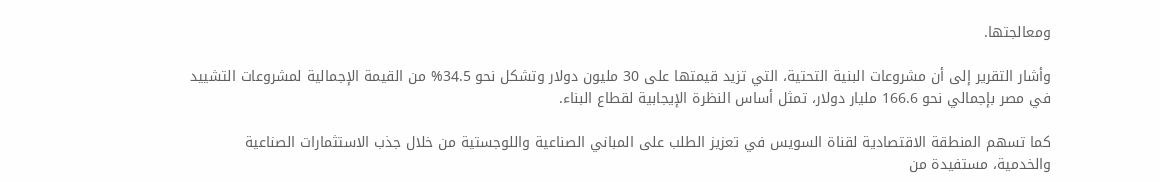ومعالجتها.

وأشار التقرير إلى أن مشروعات البنية التحتية، التي تزيد قيمتها على 30 مليون دولار وتشكل نحو 34.5% من القيمة الإجمالية لمشروعات التشييد في مصر بإجمالي نحو 166.6 مليار دولار، تمثل أساس النظرة الإيجابية لقطاع البناء.

كما تسهم المنطقة الاقتصادية لقناة السويس في تعزيز الطلب على المباني الصناعية واللوجستية من خلال جذب الاستثمارات الصناعية والخدمية، مستفيدة من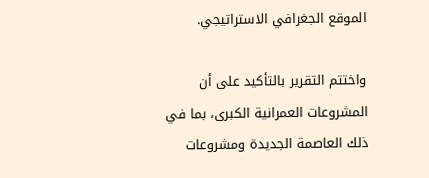الموقع الجغرافي الاستراتيجي.

واختتم التقرير بالتأكيد على أن المشروعات العمرانية الكبرى، بما في ذلك العاصمة الجديدة ومشروعات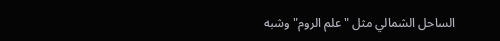الساحل الشمالي مثل "علم الروم" وشبه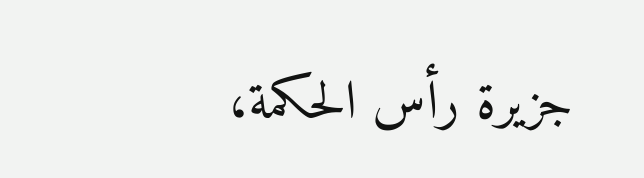جزيرة رأس الحكمة،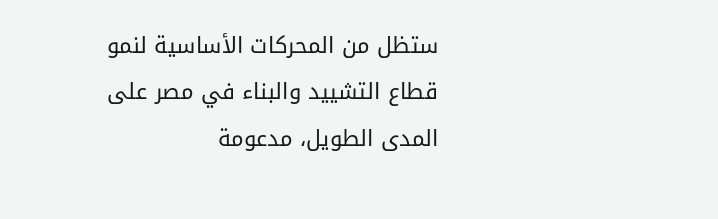ستظل من المحركات الأساسية لنمو قطاع التشييد والبناء في مصر على المدى الطويل، مدعومة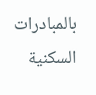بالمبادرات السكنية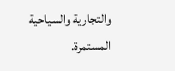والتجارية والسياحية المستمرة.